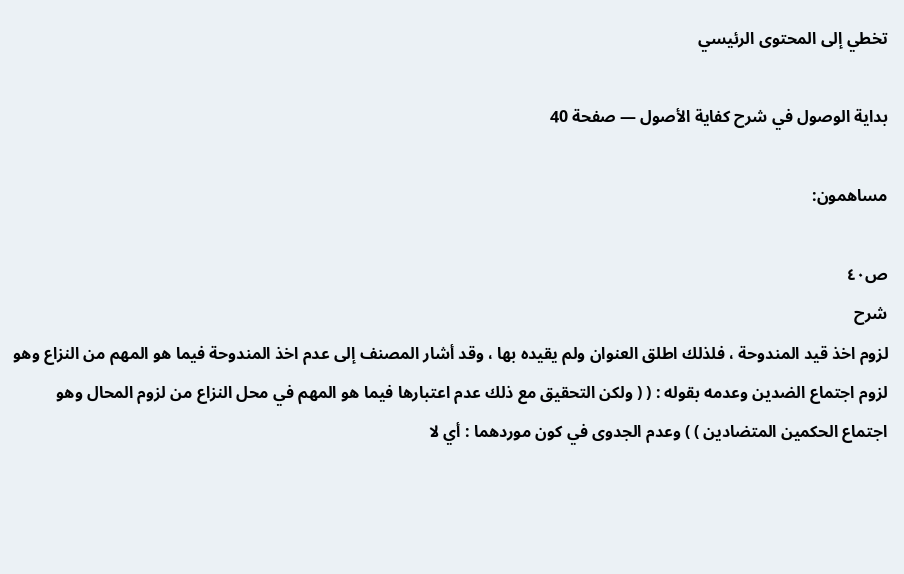تخطي إلى المحتوى الرئيسي

بداية الوصول في شرح كفاية الأصول — صفحة 40

مساهمون:

ص٤٠
شرح
لزوم اخذ قيد المندوحة ، فلذلك اطلق العنوان ولم يقيده بها ، وقد أشار المصنف إلى عدم اخذ المندوحة فيما هو المهم من النزاع وهو لزوم اجتماع الضدين وعدمه بقوله : ( ( ولكن التحقيق مع ذلك عدم اعتبارها فيما هو المهم في محل النزاع من لزوم المحال وهو اجتماع الحكمين المتضادين ) ) وعدم الجدوى في كون موردهما : أي لا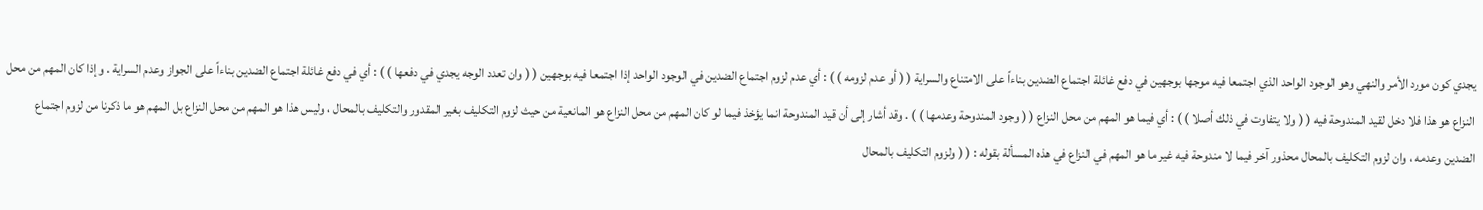يجدي كون مورد الأمر والنهي وهو الوجود الواحد الذي اجتمعا فيه موجها بوجهين في دفع غائلة اجتماع الضدين بناءاً على الامتناع والسراية ( ( أو عدم لزومه ) ) : أي عدم لزوم اجتماع الضدين في الوجود الواحد إذا اجتمعا فيه بوجهين ( ( وان تعدد الوجه يجدي في دفعها ) ) : أي في دفع غائلة اجتماع الضدين بناءاً على الجواز وعدم السراية . وإذا كان المهم من محل النزاع هو هذا فلا دخل لقيد المندوحة فيه ( ( ولا يتفاوت في ذلك أصلا ) ) : أي فيما هو المهم من محل النزاع ( ( وجود المندوحة وعدمها ) ) . وقد أشار إلى أن قيد المندوحة انما يؤخذ فيما لو كان المهم من محل النزاع هو المانعية من حيث لزوم التكليف بغير المقدور والتكليف بالمحال ، وليس هذا هو المهم من محل النزاع بل المهم هو ما ذكرنا من لزوم اجتماع الضدين وعدمه ، وان لزوم التكليف بالمحال محذور آخر فيما لا مندوحة فيه غير ما هو المهم في النزاع في هذه المسألة بقوله : ( ( ولزوم التكليف بالمحال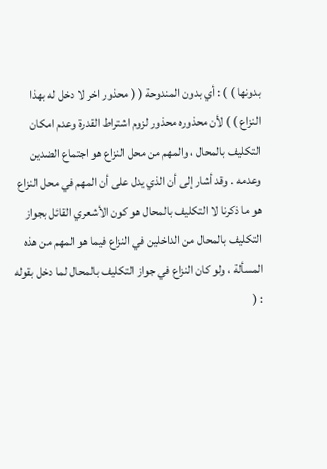بدونها ) ) : أي بدون المندوحة ( ( محذور اخر لا دخل له بهذا النزاع ) ) لأن محذوره محذور لزوم اشتراط القدرة وعدم امكان التكليف بالمحال ، والمهم من محل النزاع هو اجتماع الضدين وعدمه . وقد أشار إلى أن الذي يدل على أن المهم في محل النزاع هو ما ذكرنا لا التكليف بالمحال هو كون الأشعري القائل بجواز التكليف بالمحال من الداخلين في النزاع فيما هو المهم من هذه المسألة ، ولو كان النزاع في جواز التكليف بالمحال لما دخل بقوله : (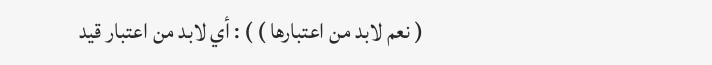( نعم لابد من اعتبارها ) ) : أي لابد من اعتبار قيد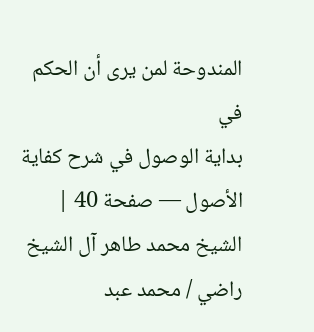المندوحة لمن يرى أن الحكم في
بداية الوصول في شرح كفاية الأصول — صفحة 40 | الشيخ محمد طاهر آل الشيخ راضي / محمد عبد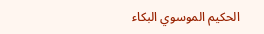الحكيم الموسوي البكاء